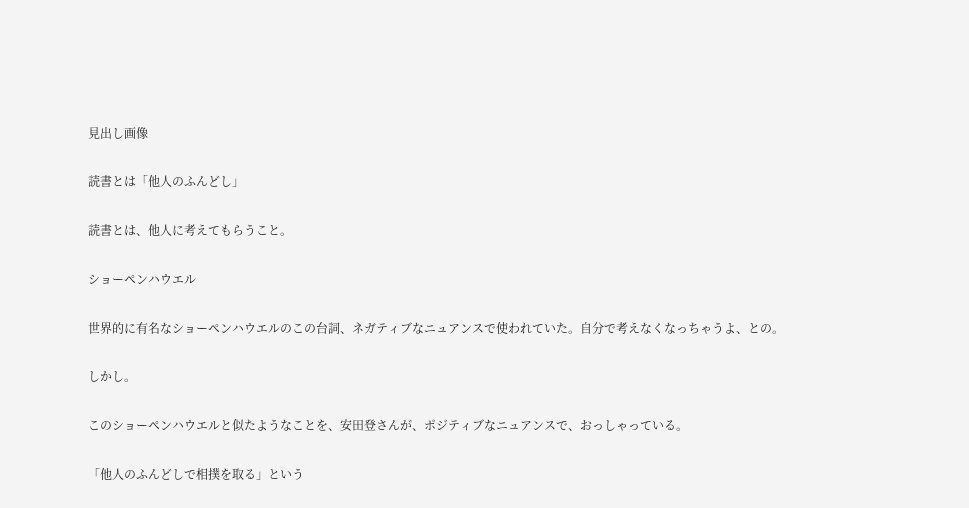見出し画像

読書とは「他人のふんどし」

読書とは、他人に考えてもらうこと。

ショーペンハウエル

世界的に有名なショーペンハウエルのこの台詞、ネガティブなニュアンスで使われていた。自分で考えなくなっちゃうよ、との。

しかし。

このショーペンハウエルと似たようなことを、安田登さんが、ポジティブなニュアンスで、おっしゃっている。

「他人のふんどしで相撲を取る」という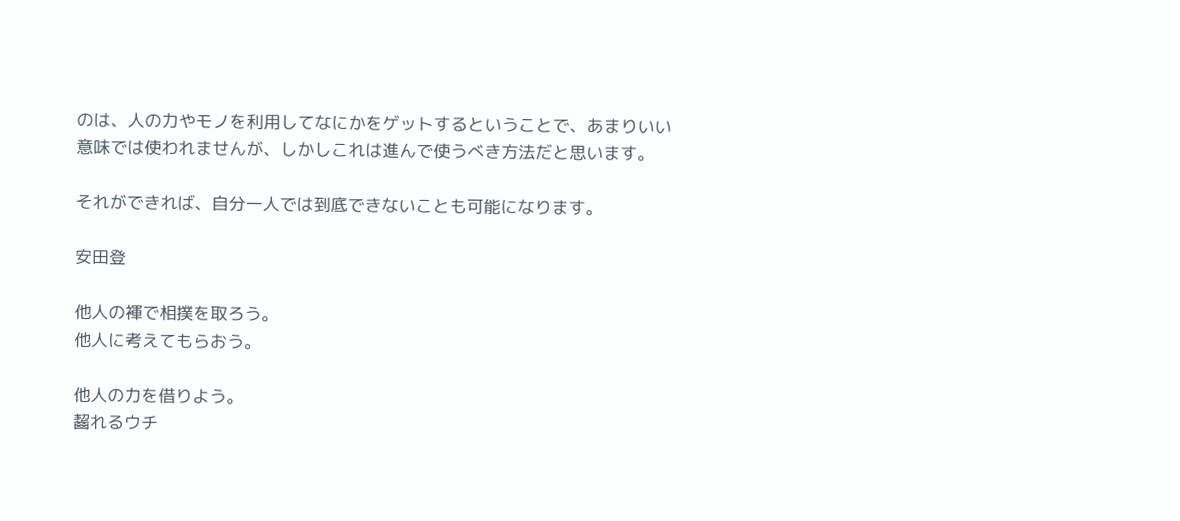のは、人の力やモノを利用してなにかをゲットするということで、あまりいい意味では使われませんが、しかしこれは進んで使うべき方法だと思います。

それができれば、自分一人では到底できないことも可能になります。

安田登

他人の褌で相撲を取ろう。
他人に考えてもらおう。

他人の力を借りよう。
齧れるウチ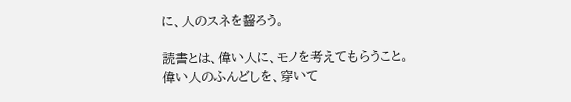に、人のスネを齧ろう。

読書とは、偉い人に、モノを考えてもらうこと。
偉い人のふんどしを、穿いて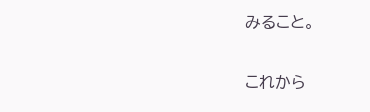みること。

これから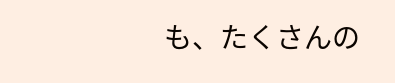も、たくさんの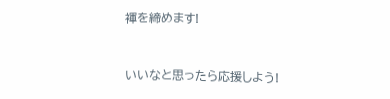褌を締めます!


いいなと思ったら応援しよう!